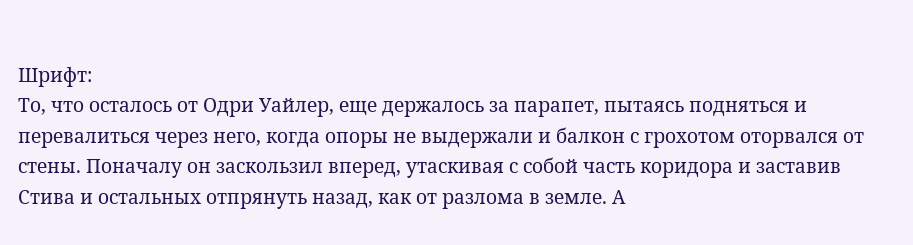Шрифт:
То, что осталось от Одри Уайлер, еще держалось за парапет, пытаясь подняться и перевалиться через него, когда опоры не выдержали и балкон с грохотом оторвался от стены. Поначалу он заскользил вперед, утаскивая с собой часть коридора и заставив Стива и остальных отпрянуть назад, как от разлома в земле. А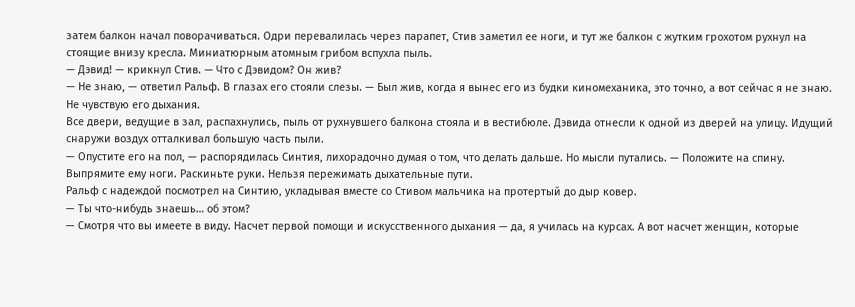затем балкон начал поворачиваться. Одри перевалилась через парапет, Стив заметил ее ноги, и тут же балкон с жутким грохотом рухнул на стоящие внизу кресла. Миниатюрным атомным грибом вспухла пыль.
— Дэвид! — крикнул Стив. — Что с Дэвидом? Он жив?
— Не знаю, — ответил Ральф. В глазах его стояли слезы. — Был жив, когда я вынес его из будки киномеханика, это точно, а вот сейчас я не знаю. Не чувствую его дыхания.
Все двери, ведущие в зал, распахнулись, пыль от рухнувшего балкона стояла и в вестибюле. Дэвида отнесли к одной из дверей на улицу. Идущий снаружи воздух отталкивал большую часть пыли.
— Опустите его на пол, — распорядилась Синтия, лихорадочно думая о том, что делать дальше. Но мысли путались. — Положите на спину. Выпрямите ему ноги. Раскиньте руки. Нельзя пережимать дыхательные пути.
Ральф с надеждой посмотрел на Синтию, укладывая вместе со Стивом мальчика на протертый до дыр ковер.
— Ты что-нибудь знаешь… об этом?
— Смотря что вы имеете в виду. Насчет первой помощи и искусственного дыхания — да, я училась на курсах. А вот насчет женщин, которые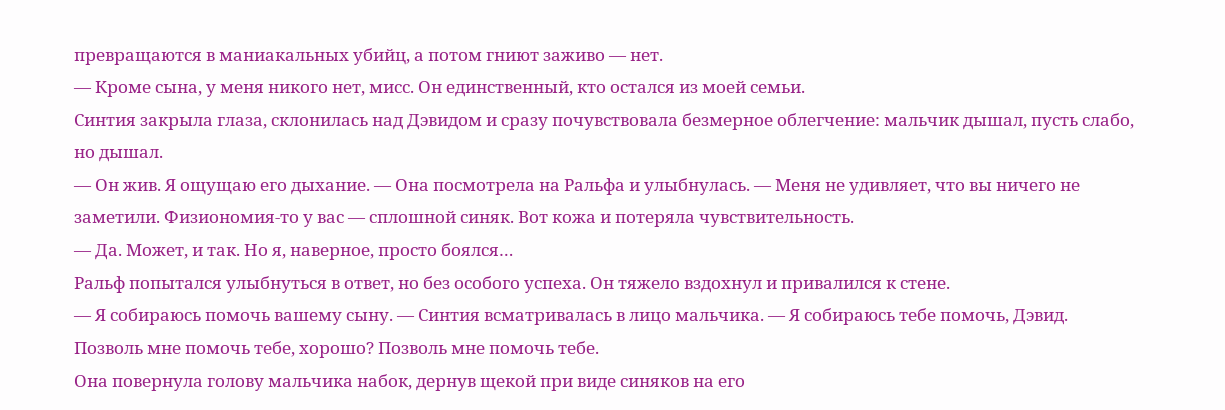превращаются в маниакальных убийц, а потом гниют заживо — нет.
— Кроме сына, у меня никого нет, мисс. Он единственный, кто остался из моей семьи.
Синтия закрыла глаза, склонилась над Дэвидом и сразу почувствовала безмерное облегчение: мальчик дышал, пусть слабо, но дышал.
— Он жив. Я ощущаю его дыхание. — Она посмотрела на Ральфа и улыбнулась. — Меня не удивляет, что вы ничего не заметили. Физиономия-то у вас — сплошной синяк. Вот кожа и потеряла чувствительность.
— Да. Может, и так. Но я, наверное, просто боялся…
Ральф попытался улыбнуться в ответ, но без особого успеха. Он тяжело вздохнул и привалился к стене.
— Я собираюсь помочь вашему сыну. — Синтия всматривалась в лицо мальчика. — Я собираюсь тебе помочь, Дэвид. Позволь мне помочь тебе, хорошо? Позволь мне помочь тебе.
Она повернула голову мальчика набок, дернув щекой при виде синяков на его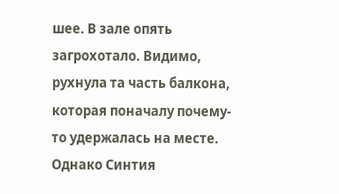шее. В зале опять загрохотало. Видимо, рухнула та часть балкона, которая поначалу почему-то удержалась на месте. Однако Синтия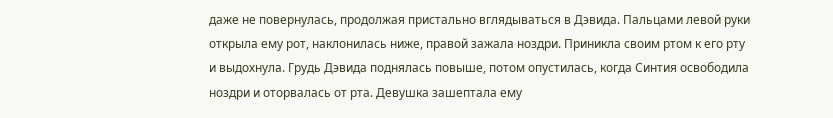даже не повернулась, продолжая пристально вглядываться в Дэвида. Пальцами левой руки открыла ему рот, наклонилась ниже, правой зажала ноздри. Приникла своим ртом к его рту и выдохнула. Грудь Дэвида поднялась повыше, потом опустилась, когда Синтия освободила ноздри и оторвалась от рта. Девушка зашептала ему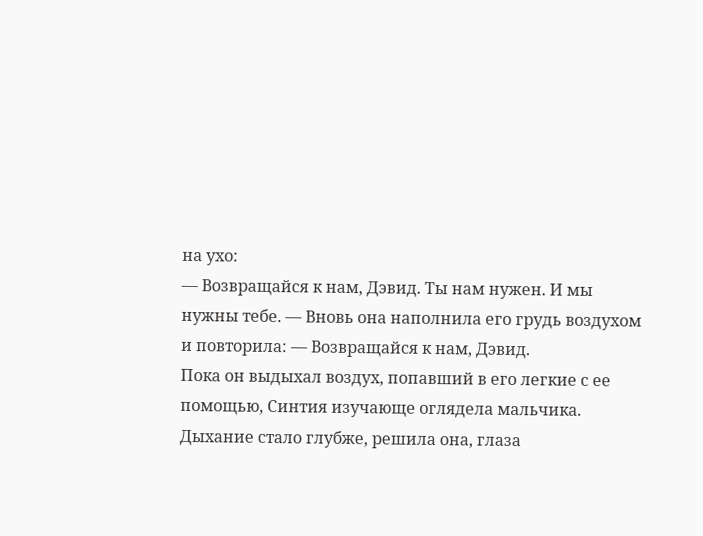на ухо:
— Возвращайся к нам, Дэвид. Ты нам нужен. И мы нужны тебе. — Вновь она наполнила его грудь воздухом и повторила: — Возвращайся к нам, Дэвид.
Пока он выдыхал воздух, попавший в его легкие с ее помощью, Синтия изучающе оглядела мальчика. Дыхание стало глубже, решила она, глаза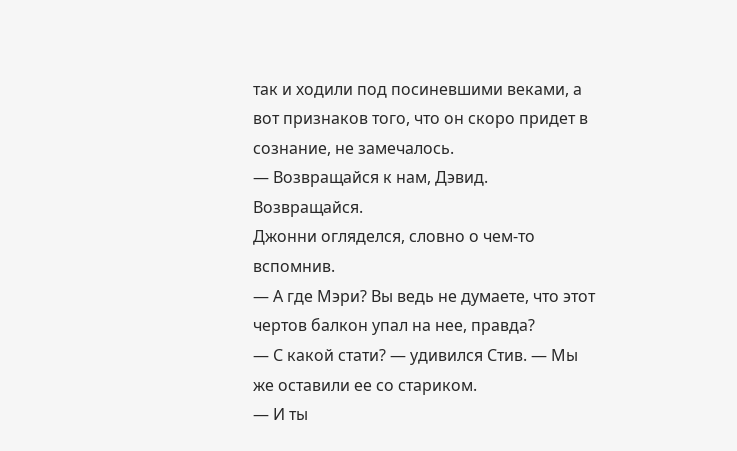так и ходили под посиневшими веками, а вот признаков того, что он скоро придет в сознание, не замечалось.
— Возвращайся к нам, Дэвид. Возвращайся.
Джонни огляделся, словно о чем-то вспомнив.
— А где Мэри? Вы ведь не думаете, что этот чертов балкон упал на нее, правда?
— С какой стати? — удивился Стив. — Мы же оставили ее со стариком.
— И ты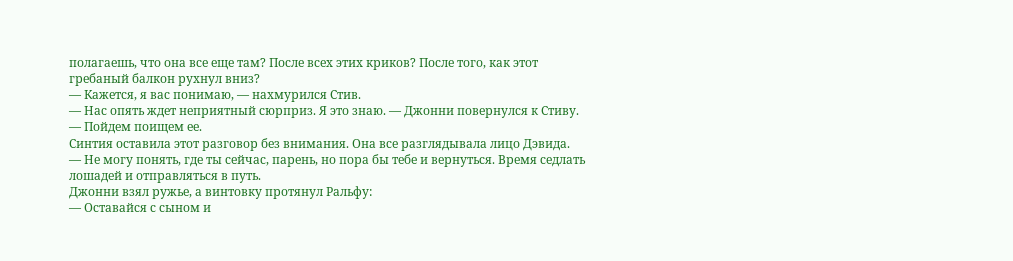полагаешь, что она все еще там? После всех этих криков? После того, как этот гребаный балкон рухнул вниз?
— Кажется, я вас понимаю, — нахмурился Стив.
— Нас опять ждет неприятный сюрприз. Я это знаю. — Джонни повернулся к Стиву. — Пойдем поищем ее.
Синтия оставила этот разговор без внимания. Она все разглядывала лицо Дэвида.
— Не могу понять, где ты сейчас, парень, но пора бы тебе и вернуться. Время седлать лошадей и отправляться в путь.
Джонни взял ружье, а винтовку протянул Ральфу:
— Оставайся с сыном и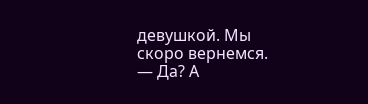девушкой. Мы скоро вернемся.
— Да? А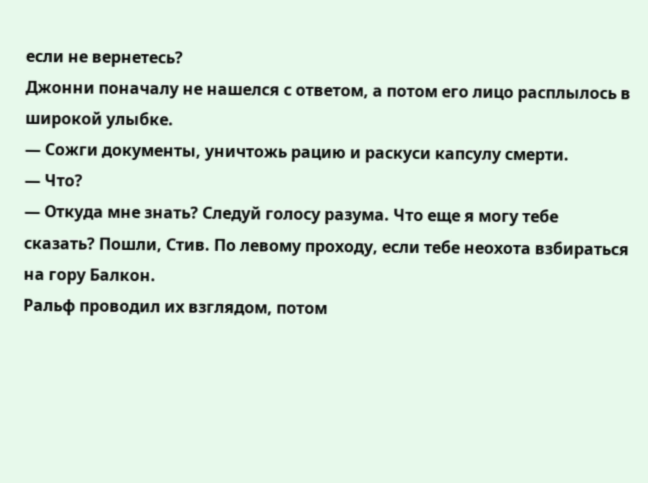если не вернетесь?
Джонни поначалу не нашелся с ответом, а потом его лицо расплылось в широкой улыбке.
— Сожги документы, уничтожь рацию и раскуси капсулу смерти.
— Что?
— Откуда мне знать? Следуй голосу разума. Что еще я могу тебе сказать? Пошли, Стив. По левому проходу, если тебе неохота взбираться на гору Балкон.
Ральф проводил их взглядом, потом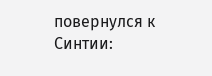повернулся к Синтии: